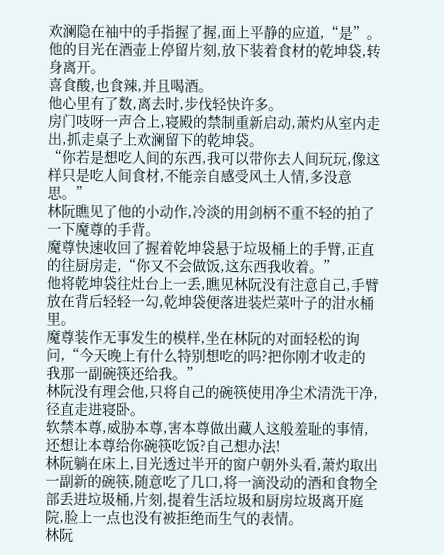欢澜隐在袖中的手指握了握,面上平静的应道,“是”。
他的目光在酒壶上停留片刻,放下装着食材的乾坤袋,转身离开。
喜食酸,也食辣,并且喝酒。
他心里有了数,离去时,步伐轻快许多。
房门吱呀一声合上,寝殿的禁制重新启动,萧灼从室内走出,抓走桌子上欢澜留下的乾坤袋。
“你若是想吃人间的东西,我可以带你去人间玩玩,像这样只是吃人间食材,不能亲自感受风土人情,多没意思。”
林阮瞧见了他的小动作,冷淡的用剑柄不重不轻的拍了一下魔尊的手背。
魔尊快速收回了握着乾坤袋悬于垃圾桶上的手臂,正直的往厨房走,“你又不会做饭,这东西我收着。”
他将乾坤袋往灶台上一丢,瞧见林阮没有注意自己,手臂放在背后轻轻一勾,乾坤袋便落进装烂菜叶子的泔水桶里。
魔尊装作无事发生的模样,坐在林阮的对面轻松的询问,“今天晚上有什么特别想吃的吗?把你刚才收走的我那一副碗筷还给我。”
林阮没有理会他,只将自己的碗筷使用净尘术清洗干净,径直走进寝卧。
软禁本尊,威胁本尊,害本尊做出藏人这般羞耻的事情,还想让本尊给你碗筷吃饭?自己想办法!
林阮躺在床上,目光透过半开的窗户朝外头看,萧灼取出一副新的碗筷,随意吃了几口,将一滴没动的酒和食物全部丢进垃圾桶,片刻,提着生活垃圾和厨房垃圾离开庭院,脸上一点也没有被拒绝而生气的表情。
林阮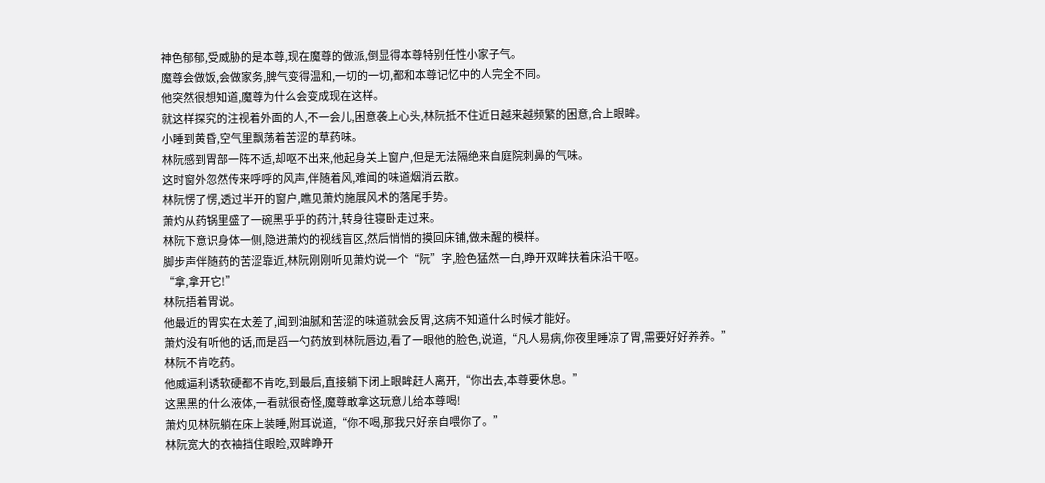神色郁郁,受威胁的是本尊,现在魔尊的做派,倒显得本尊特别任性小家子气。
魔尊会做饭,会做家务,脾气变得温和,一切的一切,都和本尊记忆中的人完全不同。
他突然很想知道,魔尊为什么会变成现在这样。
就这样探究的注视着外面的人,不一会儿,困意袭上心头,林阮抵不住近日越来越频繁的困意,合上眼眸。
小睡到黄昏,空气里飘荡着苦涩的草药味。
林阮感到胃部一阵不适,却呕不出来,他起身关上窗户,但是无法隔绝来自庭院刺鼻的气味。
这时窗外忽然传来呼呼的风声,伴随着风,难闻的味道烟消云散。
林阮愣了愣,透过半开的窗户,瞧见萧灼施展风术的落尾手势。
萧灼从药锅里盛了一碗黑乎乎的药汁,转身往寝卧走过来。
林阮下意识身体一侧,隐进萧灼的视线盲区,然后悄悄的摸回床铺,做未醒的模样。
脚步声伴随药的苦涩靠近,林阮刚刚听见萧灼说一个“阮”字,脸色猛然一白,睁开双眸扶着床沿干呕。
“拿,拿开它!”
林阮捂着胃说。
他最近的胃实在太差了,闻到油腻和苦涩的味道就会反胃,这病不知道什么时候才能好。
萧灼没有听他的话,而是舀一勺药放到林阮唇边,看了一眼他的脸色,说道,“凡人易病,你夜里睡凉了胃,需要好好养养。”
林阮不肯吃药。
他威逼利诱软硬都不肯吃,到最后,直接躺下闭上眼眸赶人离开,“你出去,本尊要休息。”
这黑黑的什么液体,一看就很奇怪,魔尊敢拿这玩意儿给本尊喝!
萧灼见林阮躺在床上装睡,附耳说道,“你不喝,那我只好亲自喂你了。”
林阮宽大的衣袖挡住眼睑,双眸睁开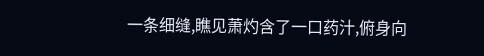一条细缝,瞧见萧灼含了一口药汁,俯身向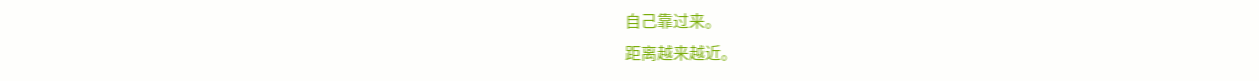自己靠过来。
距离越来越近。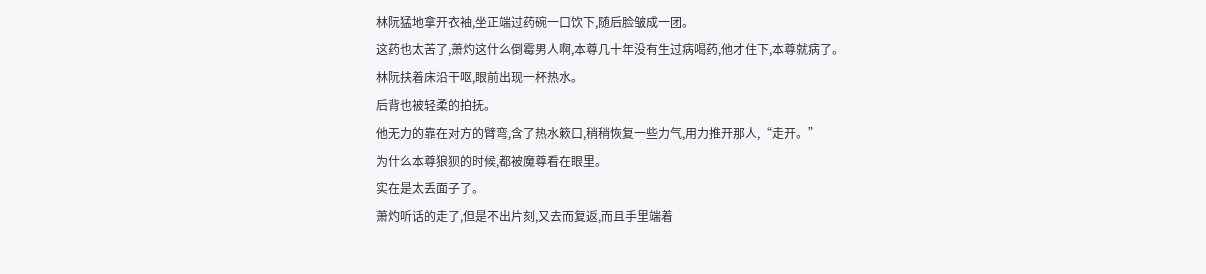林阮猛地拿开衣袖,坐正端过药碗一口饮下,随后脸皱成一团。
这药也太苦了,萧灼这什么倒霉男人啊,本尊几十年没有生过病喝药,他才住下,本尊就病了。
林阮扶着床沿干呕,眼前出现一杯热水。
后背也被轻柔的拍抚。
他无力的靠在对方的臂弯,含了热水簌口,稍稍恢复一些力气,用力推开那人,“走开。”
为什么本尊狼狈的时候,都被魔尊看在眼里。
实在是太丢面子了。
萧灼听话的走了,但是不出片刻,又去而复返,而且手里端着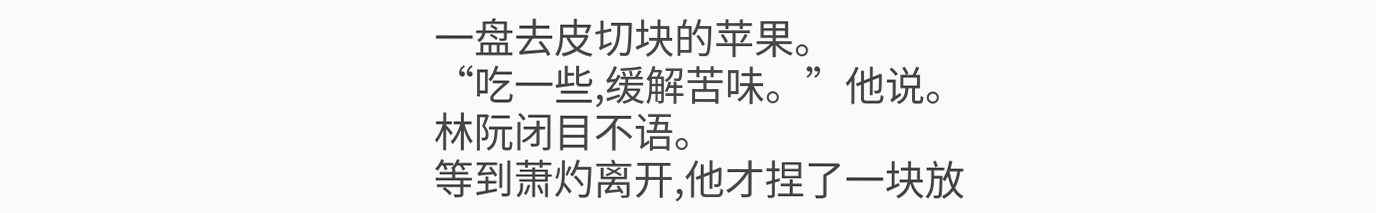一盘去皮切块的苹果。
“吃一些,缓解苦味。”他说。
林阮闭目不语。
等到萧灼离开,他才捏了一块放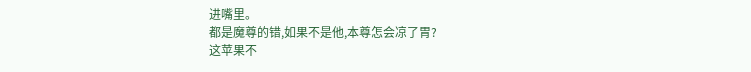进嘴里。
都是魔尊的错,如果不是他,本尊怎会凉了胃?
这苹果不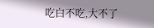吃白不吃,大不了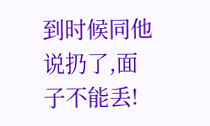到时候同他说扔了,面子不能丢!